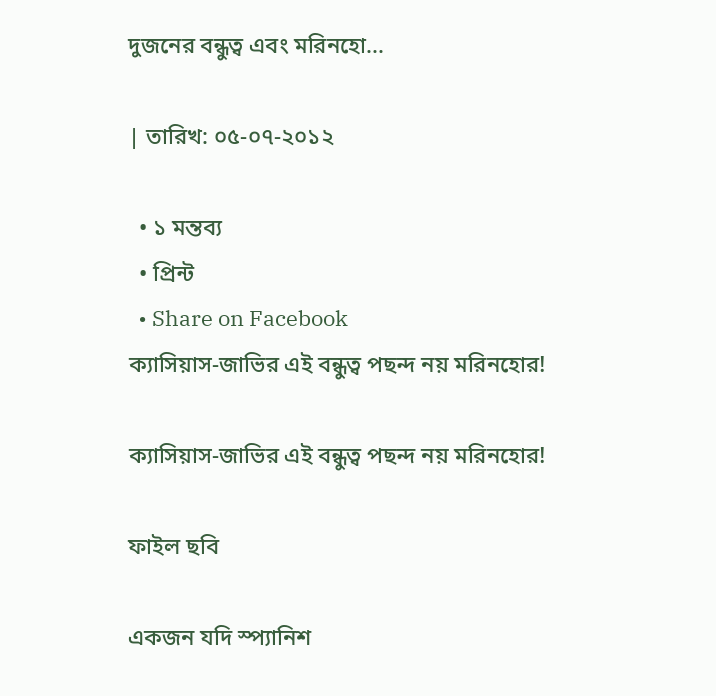দুজনের বন্ধুত্ব এবং মরিনহো...

| তারিখ: ০৫-০৭-২০১২

  • ১ মন্তব্য
  • প্রিন্ট
  • Share on Facebook
ক্যাসিয়াস-জাভির এই বন্ধুত্ব পছন্দ নয় মরিনহোর!

ক্যাসিয়াস-জাভির এই বন্ধুত্ব পছন্দ নয় মরিনহোর!

ফাইল ছবি

একজন যদি স্প্যানিশ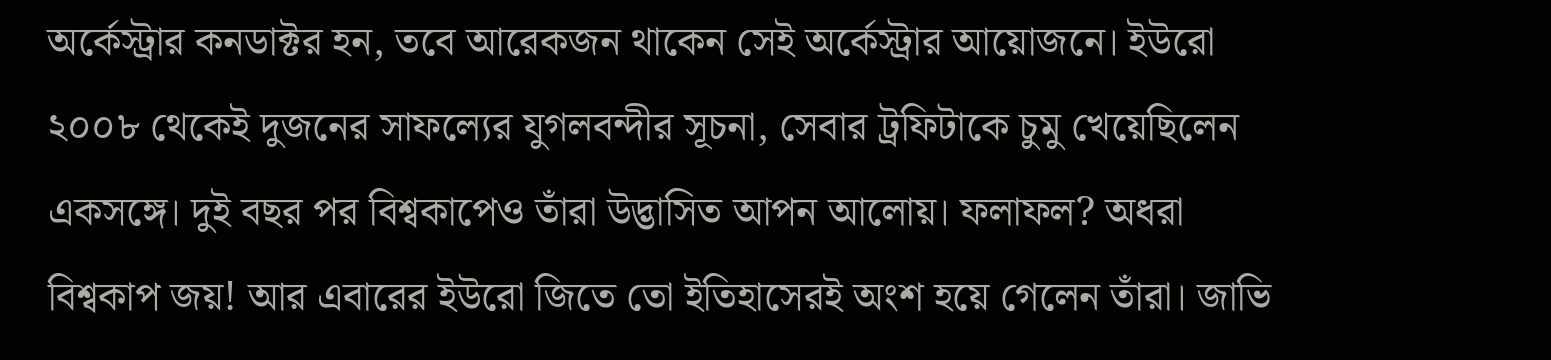অর্কেস্ট্রার কনডাক্টর হন, তবে আরেকজন থাকেন সেই অর্কেস্ট্রার আয়োজনে। ইউরো ২০০৮ থেকেই দুজনের সাফল্যের যুগলবন্দীর সূচনা, সেবার ট্রফিটাকে চুমু খেয়েছিলেন একসঙ্গে। দুই বছর পর বিশ্বকাপেও তাঁরা উদ্ভাসিত আপন আলোয়। ফলাফল? অধরা বিশ্বকাপ জয়! আর এবারের ইউরো জিতে তো ইতিহাসেরই অংশ হয়ে গেলেন তাঁরা। জাভি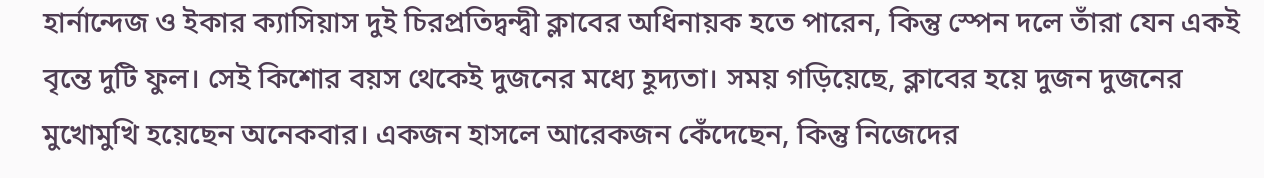হার্নান্দেজ ও ইকার ক্যাসিয়াস দুই চিরপ্রতিদ্বন্দ্বী ক্লাবের অধিনায়ক হতে পারেন, কিন্তু স্পেন দলে তাঁরা যেন একই বৃন্তে দুটি ফুল। সেই কিশোর বয়স থেকেই দুজনের মধ্যে হূদ্যতা। সময় গড়িয়েছে, ক্লাবের হয়ে দুজন দুজনের মুখোমুখি হয়েছেন অনেকবার। একজন হাসলে আরেকজন কেঁদেছেন, কিন্তু নিজেদের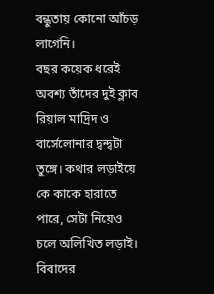বন্ধুতায় কোনো আঁচড় লাগেনি।
বছর কয়েক ধরেই অবশ্য তাঁদের দুই ক্লাব রিয়াল মাদ্রিদ ও বার্সেলোনার দ্বন্দ্বটা তুঙ্গে। কথার লড়াইয়ে কে কাকে হারাতে পারে, সেটা নিয়েও চলে অলিখিত লড়াই। বিবাদের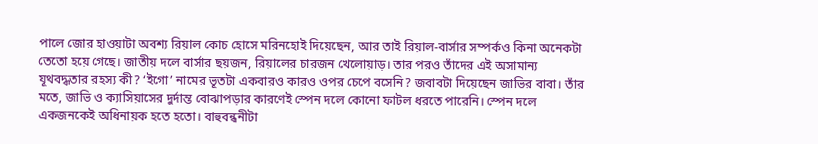পালে জোর হাওয়াটা অবশ্য রিয়াল কোচ হোসে মরিনহোই দিয়েছেন, আর তাই রিয়াল-বার্সার সম্পর্কও কিনা অনেকটা তেতো হয়ে গেছে। জাতীয় দলে বার্সার ছয়জন, রিয়ালের চারজন খেলোয়াড়। তার পরও তাঁদের এই অসামান্য যূথবদ্ধতার রহস্য কী? ‘ইগো’ নামের ভূতটা একবারও কারও ওপর চেপে বসেনি? জবাবটা দিয়েছেন জাভির বাবা। তাঁর মতে, জাভি ও ক্যাসিয়াসের দুর্দান্ত বোঝাপড়ার কারণেই স্পেন দলে কোনো ফাটল ধরতে পারেনি। স্পেন দলে একজনকেই অধিনায়ক হতে হতো। বাহুবন্ধনীটা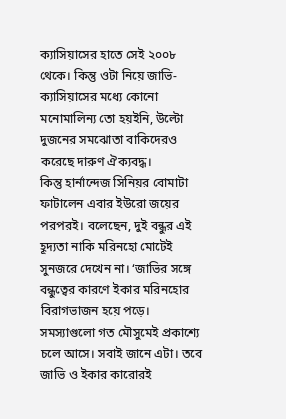ক্যাসিয়াসের হাতে সেই ২০০৮ থেকে। কিন্তু ওটা নিয়ে জাভি-ক্যাসিয়াসের মধ্যে কোনো মনোমালিন্য তো হয়ইনি, উল্টো দুজনের সমঝোতা বাকিদেরও করেছে দারুণ ঐক্যবদ্ধ।
কিন্তু হার্নান্দেজ সিনিয়র বোমাটা ফাটালেন এবার ইউরো জয়ের পরপরই। বলেছেন, দুই বন্ধুর এই হূদ্যতা নাকি মরিনহো মোটেই সুনজরে দেখেন না। ‘জাভির সঙ্গে বন্ধুত্বের কারণে ইকার মরিনহোর বিরাগভাজন হয়ে পড়ে। সমস্যাগুলো গত মৌসুমেই প্রকাশ্যে চলে আসে। সবাই জানে এটা। তবে জাভি ও ইকার কারোরই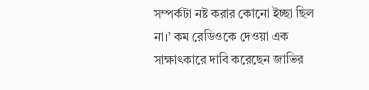সম্পর্কটা নষ্ট করার কোনো ইচ্ছা ছিল না।’ কম রেডিওকে দেওয়া এক সাক্ষাৎকারে দাবি করেছেন জাভির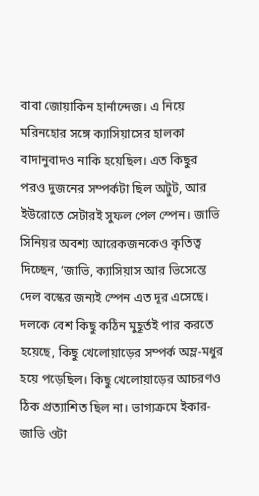বাবা জোয়াকিন হার্নান্দেজ। এ নিয়ে মরিনহোর সঙ্গে ক্যাসিয়াসের হালকা বাদানুবাদও নাকি হয়েছিল। এত কিছুর পরও দুজনের সম্পর্কটা ছিল অটুট, আর ইউরোতে সেটারই সুফল পেল স্পেন। জাভি সিনিয়র অবশ্য আরেকজনকেও কৃতিত্ব দিচ্ছেন, ‘জাভি, ক্যাসিয়াস আর ভিসেন্তে দেল বস্কের জন্যই স্পেন এত দূর এসেছে। দলকে বেশ কিছু কঠিন মুহূর্তই পার করতে হয়েছে, কিছু খেলোয়াড়ের সম্পর্ক অম্ল-মধুর হয়ে পড়েছিল। কিছু খেলোয়াড়ের আচরণও ঠিক প্রত্যাশিত ছিল না। ভাগ্যক্রমে ইকার-জাভি ওটা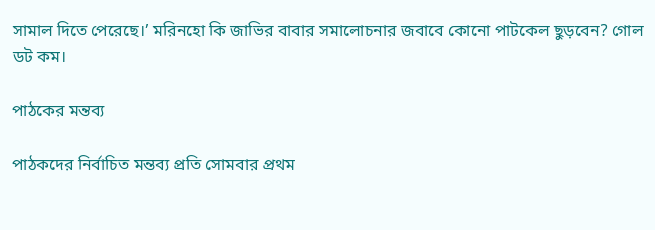সামাল দিতে পেরেছে।’ মরিনহো কি জাভির বাবার সমালোচনার জবাবে কোনো পাটকেল ছুড়বেন? গোল ডট কম।

পাঠকের মন্তব্য

পাঠকদের নির্বাচিত মন্তব্য প্রতি সোমবার প্রথম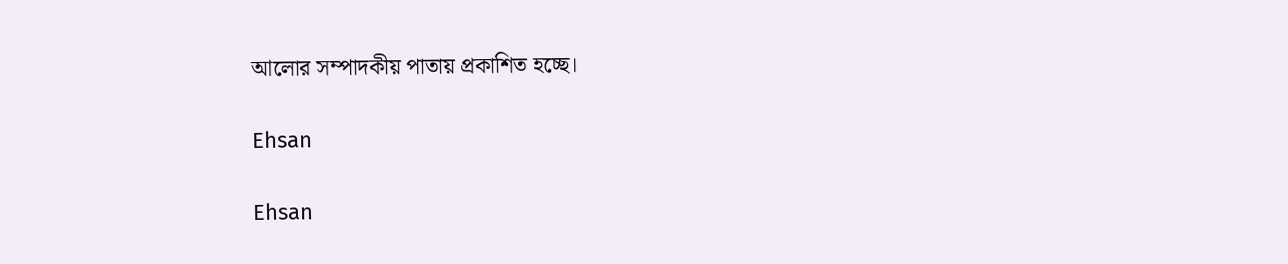আলোর সম্পাদকীয় পাতায় প্রকাশিত হচ্ছে।

Ehsan

Ehsan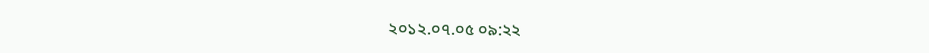২০১২.০৭.০৫ ০৯:২২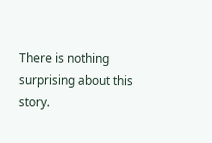There is nothing surprising about this story.